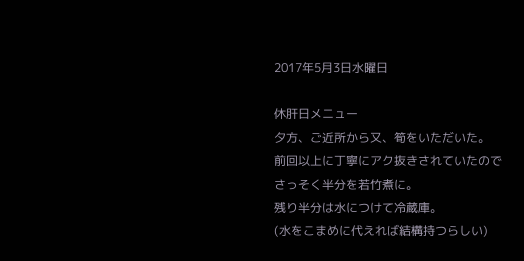2017年5月3日水曜日

休肝日メニュー
夕方、ご近所から又、筍をいただいた。
前回以上に丁寧にアク抜きされていたので
さっそく半分を若竹煮に。
残り半分は水につけて冷蔵庫。
(水をこまめに代えれば結構持つらしい)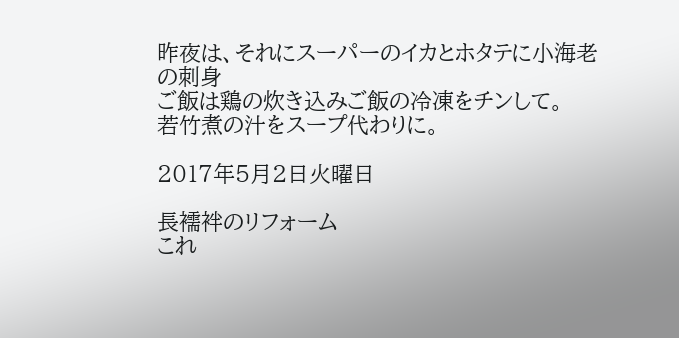昨夜は、それにスーパーのイカとホタテに小海老の刺身
ご飯は鶏の炊き込みご飯の冷凍をチンして。
若竹煮の汁をスープ代わりに。

2017年5月2日火曜日

長襦袢のリフォーム
これ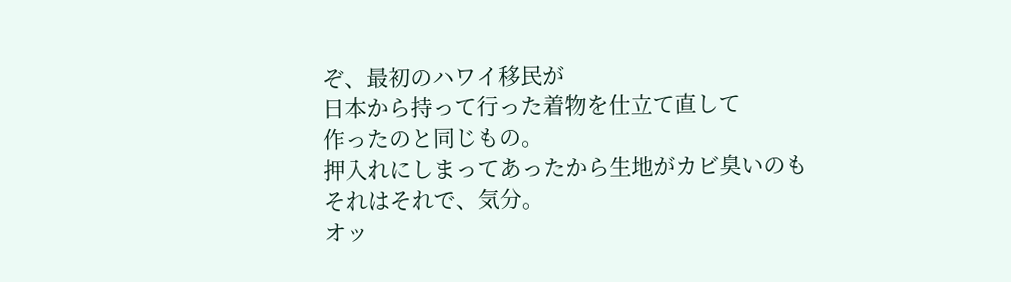ぞ、最初のハワイ移民が
日本から持って行った着物を仕立て直して
作ったのと同じもの。
押入れにしまってあったから生地がカビ臭いのも
それはそれで、気分。
オッ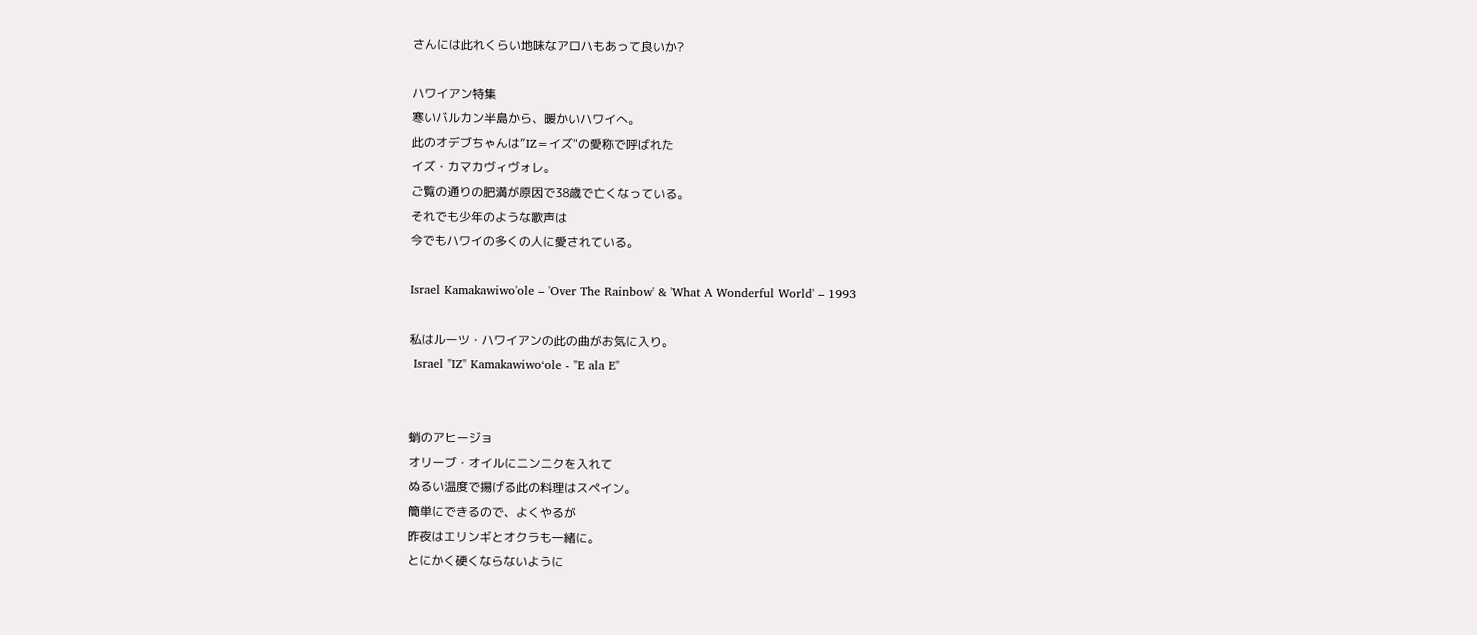さんには此れくらい地味なアロハもあって良いか?

ハワイアン特集
寒いバルカン半島から、暖かいハワイへ。
此のオデブちゃんは”IZ=イズ"の愛称で呼ばれた
イズ・カマカヴィヴォレ。
ご覧の通りの肥満が原因で38歳で亡くなっている。
それでも少年のような歌声は
今でもハワイの多くの人に愛されている。

Israel Kamakawiwo'ole – 'Over The Rainbow' & 'What A Wonderful World' – 1993

私はルーツ・ハワイアンの此の曲がお気に入り。
 Israel "IZ" Kamakawiwoʻole - "E ala E"


蛸のアヒージョ
オリーブ・オイルにニンニクを入れて
ぬるい温度で揚げる此の料理はスペイン。
簡単にできるので、よくやるが
昨夜はエリンギとオクラも一緒に。
とにかく硬くならないように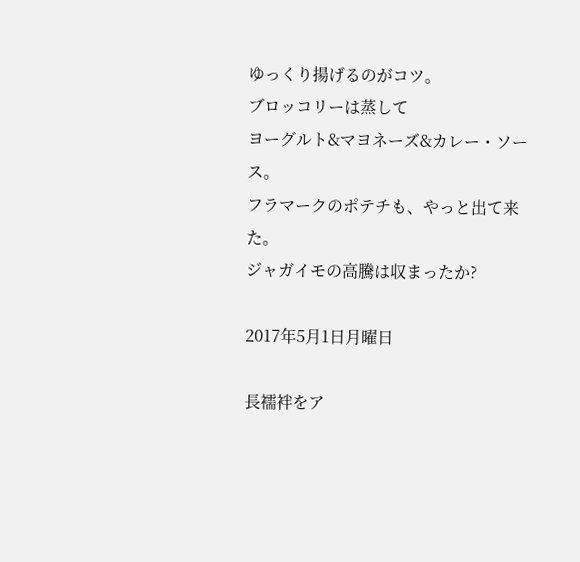ゆっくり揚げるのがコツ。
ブロッコリーは蒸して
ヨーグルト&マヨネーズ&カレー・ソース。
フラマークのポテチも、やっと出て来た。
ジャガイモの高騰は収まったか?

2017年5月1日月曜日

長襦袢をア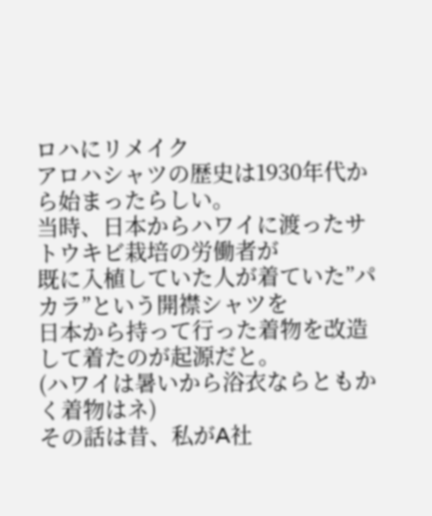ロハにリメイク
アロハシャツの歴史は1930年代から始まったらしい。
当時、日本からハワイに渡ったサトウキビ栽培の労働者が
既に入植していた人が着ていた”パカラ”という開襟シャツを
日本から持って行った着物を改造して着たのが起源だと。
(ハワイは暑いから浴衣ならともかく着物はネ)
その話は昔、私がA社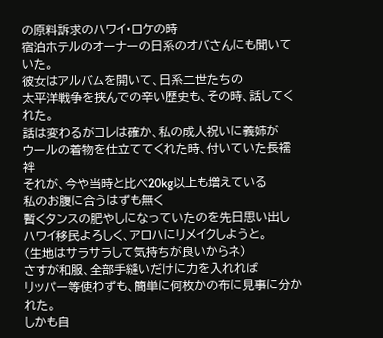の原料訴求のハワイ・ロケの時
宿泊ホテルのオーナーの日系のオバさんにも聞いていた。
彼女はアルバムを開いて、日系二世たちの
太平洋戦争を挟んでの辛い歴史も、その時、話してくれた。
話は変わるがコレは確か、私の成人祝いに義姉が
ウールの着物を仕立ててくれた時、付いていた長襦袢
それが、今や当時と比べ20kg以上も増えている
私のお腹に合うはずも無く
暫くタンスの肥やしになっていたのを先日思い出し
ハワイ移民よろしく、アロハにリメイクしようと。
(生地はサラサラして気持ちが良いからネ)
さすが和服、全部手縫いだけに力を入れれば
リッパー等使わずも、簡単に何枚かの布に見事に分かれた。
しかも自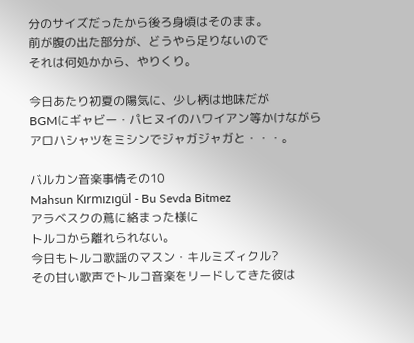分のサイズだったから後ろ身頃はそのまま。
前が腹の出た部分が、どうやら足りないので
それは何処かから、やりくり。

今日あたり初夏の陽気に、少し柄は地味だが
BGMにギャビー・パヒヌイのハワイアン等かけながら
アロハシャツをミシンでジャガジャガと・・・。

バルカン音楽事情その10
Mahsun Kırmızıgül - Bu Sevda Bitmez
アラベスクの蔦に絡まった様に
トルコから離れられない。
今日もトルコ歌謡のマスン・キルミズィクル?
その甘い歌声でトルコ音楽をリードしてきた彼は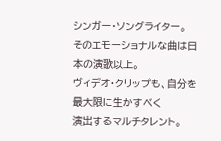シンガー・ソングライター。
そのエモーショナルな曲は日本の演歌以上。
ヴィデオ・クリップも、自分を最大限に生かすべく
演出するマルチタレント。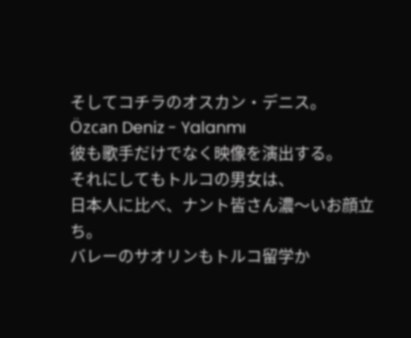そしてコチラのオスカン・デニス。
Özcan Deniz - Yalanmı
彼も歌手だけでなく映像を演出する。
それにしてもトルコの男女は、
日本人に比べ、ナント皆さん濃〜いお顔立ち。
バレーのサオリンもトルコ留学か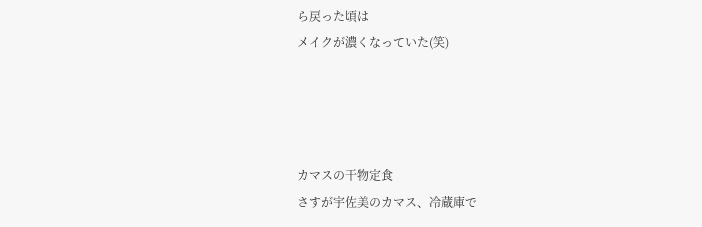ら戻った頃は
メイクが濃くなっていた(笑)




カマスの干物定食
さすが宇佐美のカマス、冷蔵庫で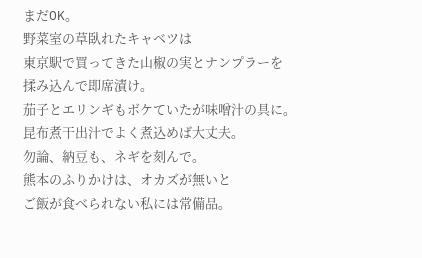まだOK。
野菜室の草臥れたキャベツは
東京駅で買ってきた山椒の実とナンプラーを
揉み込んで即席漬け。
茄子とエリンギもボケていたが味噌汁の具に。
昆布煮干出汁でよく煮込めば大丈夫。
勿論、納豆も、ネギを刻んで。
熊本のふりかけは、オカズが無いと
ご飯が食べられない私には常備品。